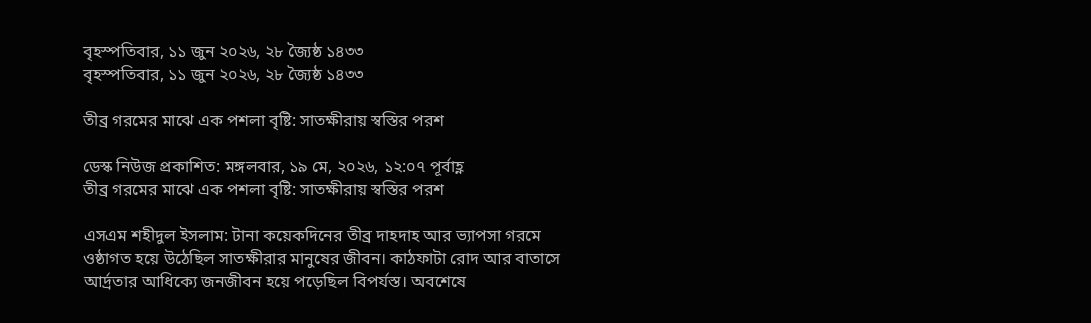বৃহস্পতিবার, ১১ জুন ২০২৬, ২৮ জ্যৈষ্ঠ ১৪৩৩
বৃহস্পতিবার, ১১ জুন ২০২৬, ২৮ জ্যৈষ্ঠ ১৪৩৩

তীব্র গরমের মাঝে এক পশলা বৃষ্টি: সাতক্ষীরায় স্বস্তির পরশ

ডেস্ক নিউজ প্রকাশিত: মঙ্গলবার, ১৯ মে, ২০২৬, ১২:০৭ পূর্বাহ্ণ
তীব্র গরমের মাঝে এক পশলা বৃষ্টি: সাতক্ষীরায় স্বস্তির পরশ

এসএম শহীদুল ইসলাম: টানা কয়েকদিনের তীব্র দাহদাহ আর ভ্যাপসা গরমে ওষ্ঠাগত হয়ে উঠেছিল সাতক্ষীরার মানুষের জীবন। কাঠফাটা রোদ আর বাতাসে আর্দ্রতার আধিক্যে জনজীবন হয়ে পড়েছিল বিপর্যস্ত। অবশেষে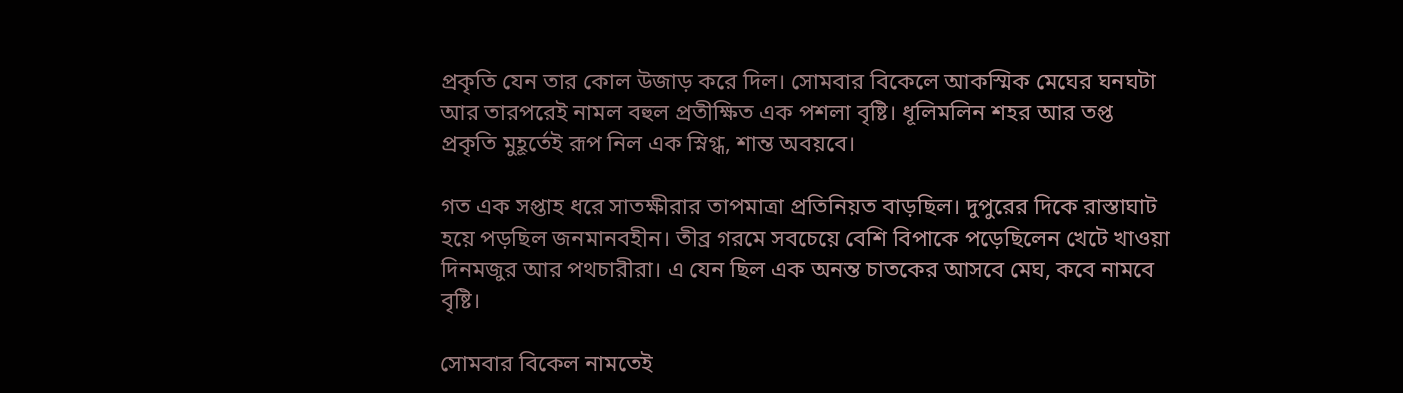প্রকৃতি যেন তার কোল উজাড় করে দিল। সোমবার বিকেলে আকস্মিক মেঘের ঘনঘটা আর তারপরেই নামল বহুল প্রতীক্ষিত এক পশলা বৃষ্টি। ধূলিমলিন শহর আর তপ্ত প্রকৃতি মুহূর্তেই রূপ নিল এক স্নিগ্ধ, শান্ত অবয়বে।

গত এক সপ্তাহ ধরে সাতক্ষীরার তাপমাত্রা প্রতিনিয়ত বাড়ছিল। দুপুরের দিকে রাস্তাঘাট হয়ে পড়ছিল জনমানবহীন। তীব্র গরমে সবচেয়ে বেশি বিপাকে পড়েছিলেন খেটে খাওয়া দিনমজুর আর পথচারীরা। এ যেন ছিল এক অনন্ত চাতকের আসবে মেঘ, কবে নামবে বৃষ্টি।

সোমবার বিকেল নামতেই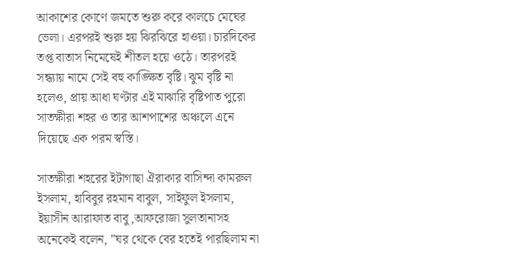আকাশের কোণে জমতে শুরু করে কালচে মেঘের ভেলা। এরপরই শুরু হয় ঝিরঝিরে হাওয়া। চারদিকের তপ্ত বাতাস নিমেষেই শীতল হয়ে ওঠে। তারপরই সন্ধ্যায় নামে সেই বহু কাঙ্ক্ষিত বৃষ্টি। ঝুম বৃষ্টি না হলেও, প্রায় আধা ঘণ্টার এই মাঝারি বৃষ্টিপাত পুরো সাতক্ষীরা শহর ও তার আশপাশের অঞ্চলে এনে দিয়েছে এক পরম স্বস্তি।

সাতক্ষীরা শহরের ইটাগাছা ঐরাকার বাসিন্দা কামরুল ইসলাম, হাবিবুর রহমান বাবুল, সাইফুল ইসলাম, ইয়াসীন আরাফাত বাবু,আফরোজা সুলতানাসহ অনেকেই বলেন, ”ঘর থেকে বের হতেই পারছিলাম না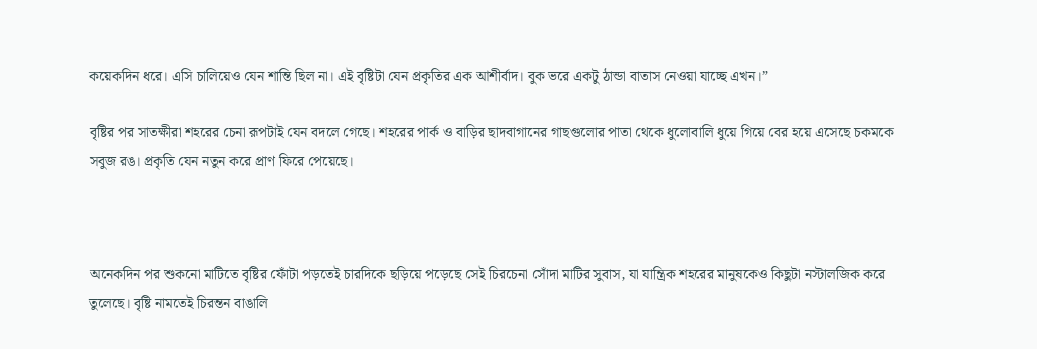কয়েকদিন ধরে। এসি চালিয়েও যেন শান্তি ছিল না। এই বৃষ্টিটা যেন প্রকৃতির এক আশীর্বাদ। বুক ভরে একটু ঠান্ডা বাতাস নেওয়া যাচ্ছে এখন।”

বৃষ্টির পর সাতক্ষীরা শহরের চেনা রূপটাই যেন বদলে গেছে। শহরের পার্ক ও বাড়ির ছাদবাগানের গাছগুলোর পাতা থেকে ধুলোবালি ধুয়ে গিয়ে বের হয়ে এসেছে চকমকে সবুজ রঙ। প্রকৃতি যেন নতুন করে প্রাণ ফিরে পেয়েছে।



অনেকদিন পর শুকনো মাটিতে বৃষ্টির ফোঁটা পড়তেই চারদিকে ছড়িয়ে পড়েছে সেই চিরচেনা সোঁদা মাটির সুবাস, যা যান্ত্রিক শহরের মানুষকেও কিছুটা নস্টালজিক করে তুলেছে। বৃষ্টি নামতেই চিরন্তন বাঙালি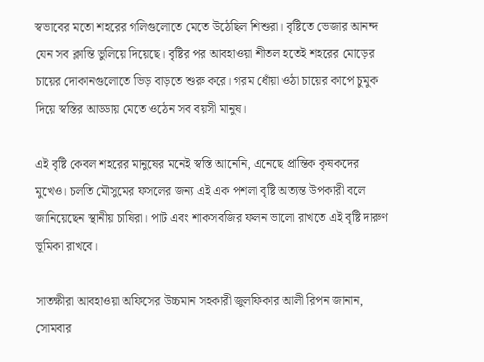স্বভাবের মতো শহরের গলিগুলোতে মেতে উঠেছিল শিশুরা। বৃষ্টিতে ভেজার আনন্দ যেন সব ক্লান্তি ভুলিয়ে দিয়েছে। বৃষ্টির পর আবহাওয়া শীতল হতেই শহরের মোড়ের চায়ের দোকানগুলোতে ভিড় বাড়তে শুরু করে। গরম ধোঁয়া ওঠা চায়ের কাপে চুমুক দিয়ে স্বস্তির আড্ডায় মেতে ওঠেন সব বয়সী মানুষ।

এই বৃষ্টি কেবল শহরের মানুষের মনেই স্বস্তি আনেনি, এনেছে প্রান্তিক কৃষকদের মুখেও। চলতি মৌসুমের ফসলের জন্য এই এক পশলা বৃষ্টি অত্যন্ত উপকারী বলে জানিয়েছেন স্থানীয় চাষিরা। পাট এবং শাকসবজির ফলন ভালো রাখতে এই বৃষ্টি দারুণ ভূমিকা রাখবে।

সাতক্ষীরা আবহাওয়া অফিসের উচ্চমান সহকারী জুলফিকার আলী রিপন জানান, সোমবার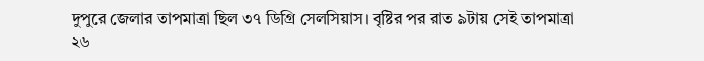দুপুরে জেলার তাপমাত্রা ছিল ৩৭ ডিগ্রি সেলসিয়াস। বৃষ্টির পর রাত ৯টায় সেই তাপমাত্রা ২৬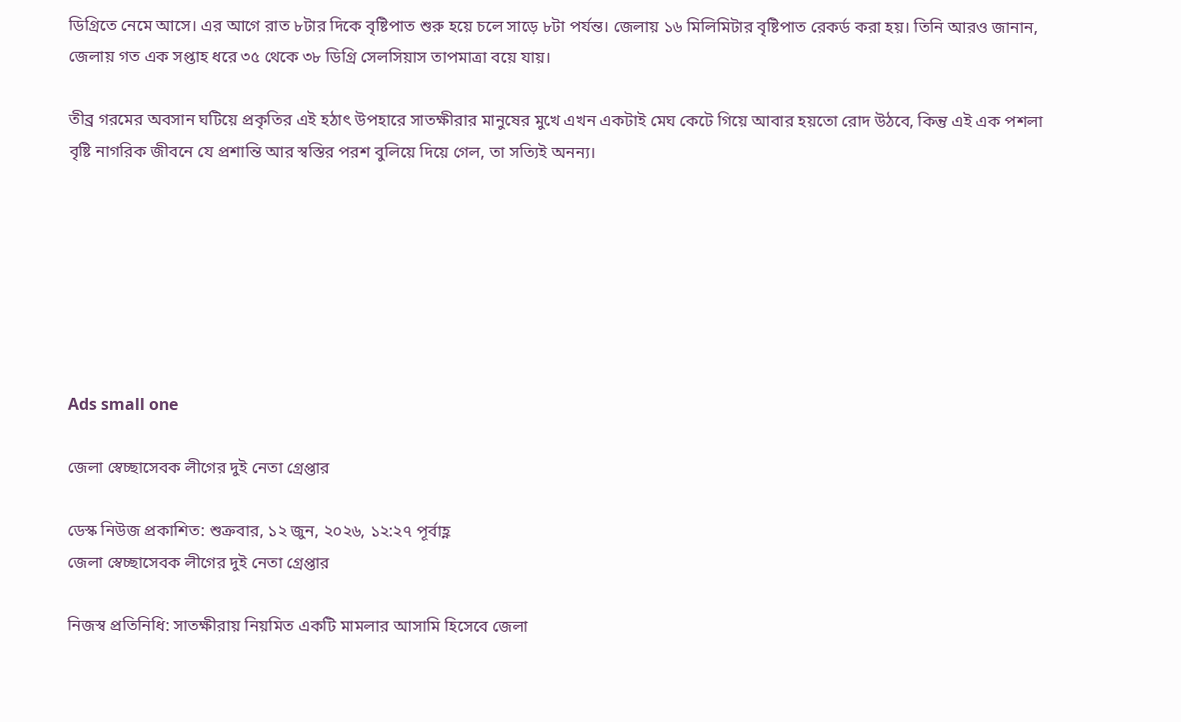ডিগ্রিতে নেমে আসে। এর আগে রাত ৮টার দিকে বৃষ্টিপাত শুরু হয়ে চলে সাড়ে ৮টা পর্যন্ত। জেলায় ১৬ মিলিমিটার বৃষ্টিপাত রেকর্ড করা হয়। তিনি আরও জানান, জেলায় গত এক সপ্তাহ ধরে ৩৫ থেকে ৩৮ ডিগ্রি সেলসিয়াস তাপমাত্রা বয়ে যায়।

তীব্র গরমের অবসান ঘটিয়ে প্রকৃতির এই হঠাৎ উপহারে সাতক্ষীরার মানুষের মুখে এখন একটাই মেঘ কেটে গিয়ে আবার হয়তো রোদ উঠবে, কিন্তু এই এক পশলা বৃষ্টি নাগরিক জীবনে যে প্রশান্তি আর স্বস্তির পরশ বুলিয়ে দিয়ে গেল, তা সত্যিই অনন্য।







Ads small one

জেলা স্বেচ্ছাসেবক লীগের দুই নেতা গ্রেপ্তার

ডেস্ক নিউজ প্রকাশিত: শুক্রবার, ১২ জুন, ২০২৬, ১২:২৭ পূর্বাহ্ণ
জেলা স্বেচ্ছাসেবক লীগের দুই নেতা গ্রেপ্তার

নিজস্ব প্রতিনিধি: সাতক্ষীরায় নিয়মিত একটি মামলার আসামি হিসেবে জেলা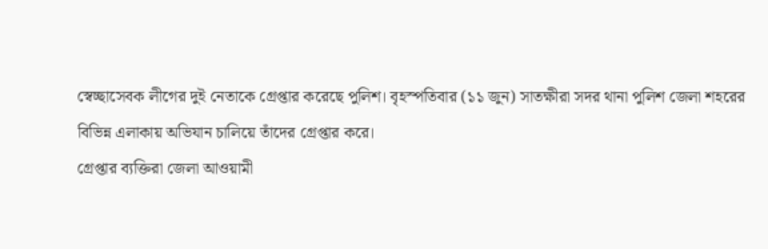স্বেচ্ছাসেবক লীগের দুই নেতাকে গ্রেপ্তার করেছে পুলিশ। বৃহস্পতিবার (১১ জুন) সাতক্ষীরা সদর থানা পুলিশ জেলা শহরের বিভিন্ন এলাকায় অভিযান চালিয়ে তাঁদের গ্রেপ্তার করে।
গ্রেপ্তার ব্যক্তিরা জেলা আওয়ামী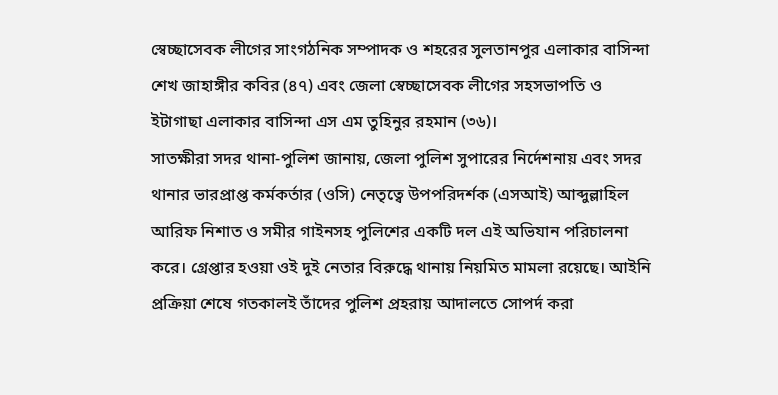স্বেচ্ছাসেবক লীগের সাংগঠনিক সম্পাদক ও শহরের সুলতানপুর এলাকার বাসিন্দা শেখ জাহাঙ্গীর কবির (৪৭) এবং জেলা স্বেচ্ছাসেবক লীগের সহসভাপতি ও ইটাগাছা এলাকার বাসিন্দা এস এম তুহিনুর রহমান (৩৬)।
সাতক্ষীরা সদর থানা-পুলিশ জানায়, জেলা পুলিশ সুপারের নির্দেশনায় এবং সদর থানার ভারপ্রাপ্ত কর্মকর্তার (ওসি) নেতৃত্বে উপপরিদর্শক (এসআই) আব্দুল্লাহিল আরিফ নিশাত ও সমীর গাইনসহ পুলিশের একটি দল এই অভিযান পরিচালনা করে। গ্রেপ্তার হওয়া ওই দুই নেতার বিরুদ্ধে থানায় নিয়মিত মামলা রয়েছে। আইনি প্রক্রিয়া শেষে গতকালই তাঁদের পুলিশ প্রহরায় আদালতে সোপর্দ করা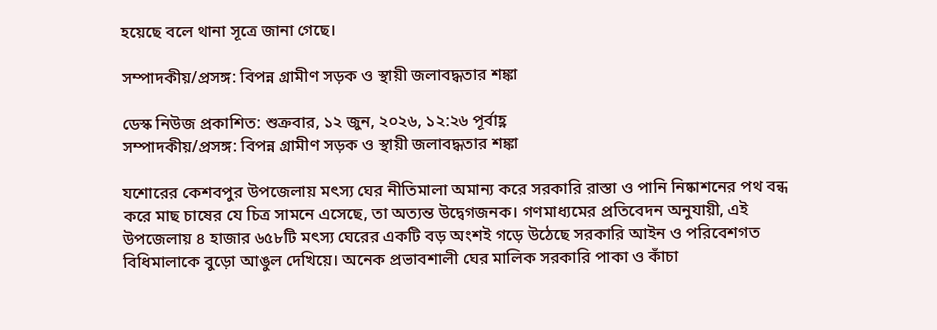হয়েছে বলে থানা সূত্রে জানা গেছে।

সম্পাদকীয়/প্রসঙ্গ: বিপন্ন গ্রামীণ সড়ক ও স্থায়ী জলাবদ্ধতার শঙ্কা

ডেস্ক নিউজ প্রকাশিত: শুক্রবার, ১২ জুন, ২০২৬, ১২:২৬ পূর্বাহ্ণ
সম্পাদকীয়/প্রসঙ্গ: বিপন্ন গ্রামীণ সড়ক ও স্থায়ী জলাবদ্ধতার শঙ্কা

যশোরের কেশবপুর উপজেলায় মৎস্য ঘের নীতিমালা অমান্য করে সরকারি রাস্তা ও পানি নিষ্কাশনের পথ বন্ধ করে মাছ চাষের যে চিত্র সামনে এসেছে, তা অত্যন্ত উদ্বেগজনক। গণমাধ্যমের প্রতিবেদন অনুযায়ী, এই উপজেলায় ৪ হাজার ৬৫৮টি মৎস্য ঘেরের একটি বড় অংশই গড়ে উঠেছে সরকারি আইন ও পরিবেশগত বিধিমালাকে বুড়ো আঙুল দেখিয়ে। অনেক প্রভাবশালী ঘের মালিক সরকারি পাকা ও কাঁচা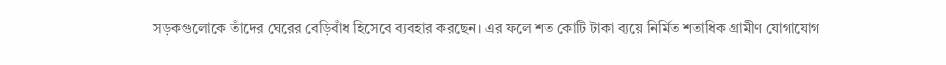সড়কগুলোকে তাঁদের ঘেরের বেড়িবাঁধ হিসেবে ব্যবহার করছেন। এর ফলে শত কোটি টাকা ব্যয়ে নির্মিত শতাধিক গ্রামীণ যোগাযোগ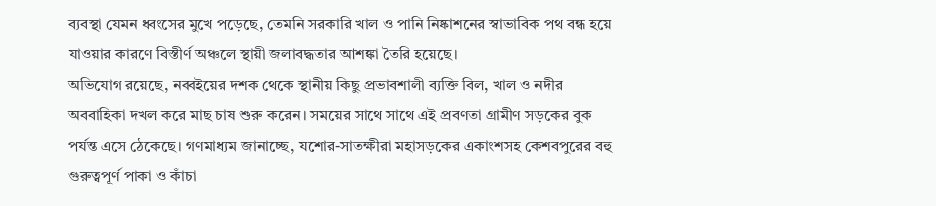ব্যবস্থা যেমন ধ্বংসের মুখে পড়েছে, তেমনি সরকারি খাল ও পানি নিষ্কাশনের স্বাভাবিক পথ বন্ধ হয়ে যাওয়ার কারণে বিস্তীর্ণ অঞ্চলে স্থায়ী জলাবদ্ধতার আশঙ্কা তৈরি হয়েছে।
অভিযোগ রয়েছে, নব্বইয়ের দশক থেকে স্থানীয় কিছু প্রভাবশালী ব্যক্তি বিল, খাল ও নদীর অববাহিকা দখল করে মাছ চাষ শুরু করেন। সময়ের সাথে সাথে এই প্রবণতা গ্রামীণ সড়কের বুক পর্যন্ত এসে ঠেকেছে। গণমাধ্যম জানাচ্ছে, যশোর-সাতক্ষীরা মহাসড়কের একাংশসহ কেশবপুরের বহু গুরুত্বপূর্ণ পাকা ও কাঁচা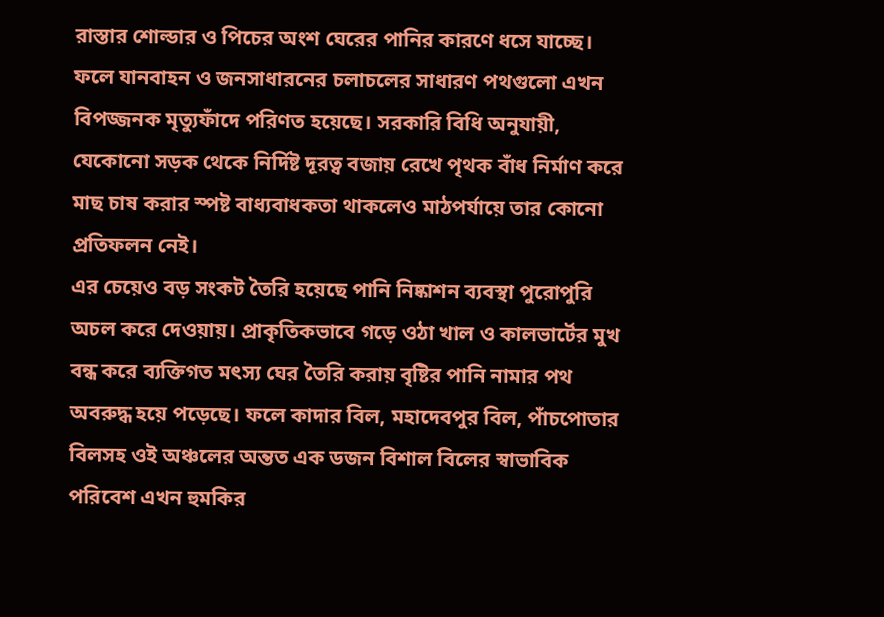রাস্তার শোল্ডার ও পিচের অংশ ঘেরের পানির কারণে ধসে যাচ্ছে। ফলে যানবাহন ও জনসাধারনের চলাচলের সাধারণ পথগুলো এখন বিপজ্জনক মৃত্যুফাঁদে পরিণত হয়েছে। সরকারি বিধি অনুযায়ী, যেকোনো সড়ক থেকে নির্দিষ্ট দূরত্ব বজায় রেখে পৃথক বাঁধ নির্মাণ করে মাছ চাষ করার স্পষ্ট বাধ্যবাধকতা থাকলেও মাঠপর্যায়ে তার কোনো প্রতিফলন নেই।
এর চেয়েও বড় সংকট তৈরি হয়েছে পানি নিষ্কাশন ব্যবস্থা পুরোপুরি অচল করে দেওয়ায়। প্রাকৃতিকভাবে গড়ে ওঠা খাল ও কালভার্টের মুখ বন্ধ করে ব্যক্তিগত মৎস্য ঘের তৈরি করায় বৃষ্টির পানি নামার পথ অবরুদ্ধ হয়ে পড়েছে। ফলে কাদার বিল, মহাদেবপুর বিল, পাঁচপোতার বিলসহ ওই অঞ্চলের অন্তত এক ডজন বিশাল বিলের স্বাভাবিক পরিবেশ এখন হুমকির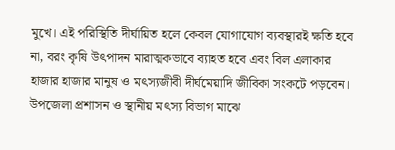মুখে। এই পরিস্থিতি দীর্ঘায়িত হলে কেবল যোগাযোগ ব্যবস্থারই ক্ষতি হবে না, বরং কৃষি উৎপাদন মারাত্মকভাবে ব্যাহত হবে এবং বিল এলাকার হাজার হাজার মানুষ ও মৎস্যজীবী দীর্ঘমেয়াদি জীবিকা সংকটে পড়বেন।
উপজেলা প্রশাসন ও স্থানীয় মৎস্য বিভাগ মাঝে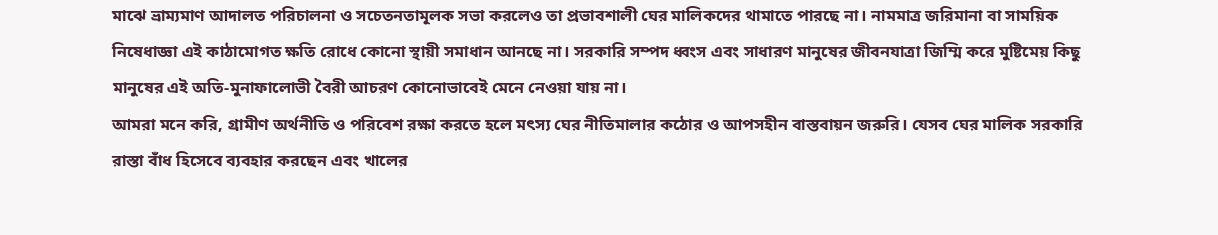মাঝে ভ্রাম্যমাণ আদালত পরিচালনা ও সচেতনতামূলক সভা করলেও তা প্রভাবশালী ঘের মালিকদের থামাতে পারছে না। নামমাত্র জরিমানা বা সাময়িক নিষেধাজ্ঞা এই কাঠামোগত ক্ষতি রোধে কোনো স্থায়ী সমাধান আনছে না। সরকারি সম্পদ ধ্বংস এবং সাধারণ মানুষের জীবনযাত্রা জিম্মি করে মুষ্টিমেয় কিছু মানুষের এই অতি-মুনাফালোভী বৈরী আচরণ কোনোভাবেই মেনে নেওয়া যায় না।
আমরা মনে করি, গ্রামীণ অর্থনীতি ও পরিবেশ রক্ষা করতে হলে মৎস্য ঘের নীতিমালার কঠোর ও আপসহীন বাস্তবায়ন জরুরি। যেসব ঘের মালিক সরকারি রাস্তা বাঁধ হিসেবে ব্যবহার করছেন এবং খালের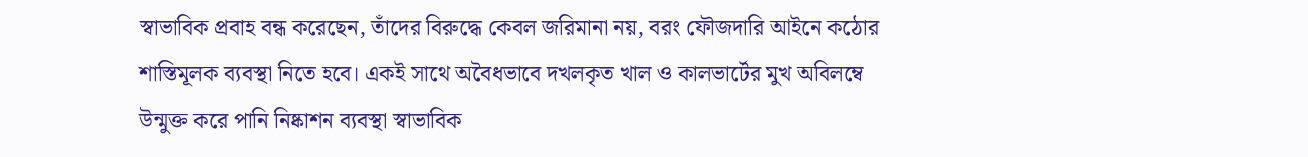স্বাভাবিক প্রবাহ বন্ধ করেছেন, তাঁদের বিরুদ্ধে কেবল জরিমানা নয়, বরং ফৌজদারি আইনে কঠোর শাস্তিমূলক ব্যবস্থা নিতে হবে। একই সাথে অবৈধভাবে দখলকৃত খাল ও কালভার্টের মুখ অবিলম্বে উন্মুক্ত করে পানি নিষ্কাশন ব্যবস্থা স্বাভাবিক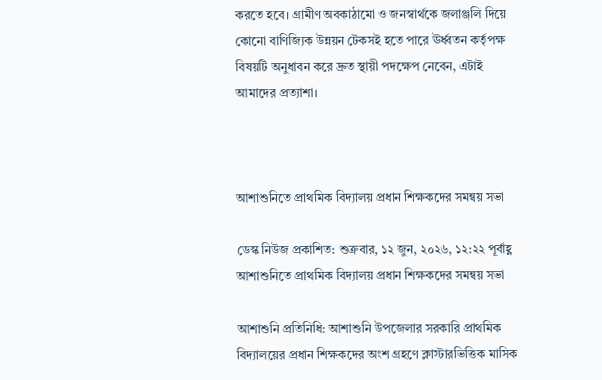করতে হবে। গ্রামীণ অবকাঠামো ও জনস্বার্থকে জলাঞ্জলি দিয়ে কোনো বাণিজ্যিক উন্নয়ন টেকসই হতে পারে ঊর্ধ্বতন কর্তৃপক্ষ বিষয়টি অনুধাবন করে দ্রুত স্থায়ী পদক্ষেপ নেবেন, এটাই আমাদের প্রত্যাশা।



আশাশুনিতে প্রাথমিক বিদ্যালয় প্রধান শিক্ষকদের সমন্বয় সভা

ডেস্ক নিউজ প্রকাশিত: শুক্রবার, ১২ জুন, ২০২৬, ১২:২২ পূর্বাহ্ণ
আশাশুনিতে প্রাথমিক বিদ্যালয় প্রধান শিক্ষকদের সমন্বয় সভা

আশাশুনি প্রতিনিধি: আশাশুনি উপজেলার সরকারি প্রাথমিক বিদ্যালয়ের প্রধান শিক্ষকদের অংশ গ্রহণে ক্লাস্টারভিত্তিক মাসিক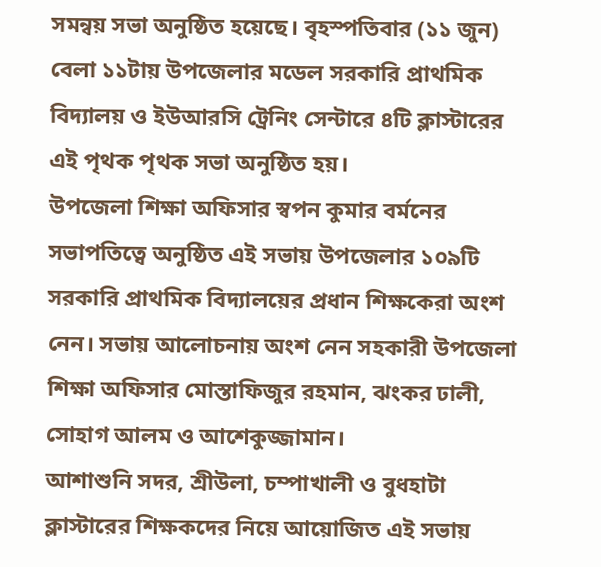সমন্বয় সভা অনুষ্ঠিত হয়েছে। বৃহস্পতিবার (১১ জুন) বেলা ১১টায় উপজেলার মডেল সরকারি প্রাথমিক বিদ্যালয় ও ইউআরসি ট্রেনিং সেন্টারে ৪টি ক্লাস্টারের এই পৃথক পৃথক সভা অনুষ্ঠিত হয়।
উপজেলা শিক্ষা অফিসার স্বপন কুমার বর্মনের সভাপতিত্বে অনুষ্ঠিত এই সভায় উপজেলার ১০৯টি সরকারি প্রাথমিক বিদ্যালয়ের প্রধান শিক্ষকেরা অংশ নেন। সভায় আলোচনায় অংশ নেন সহকারী উপজেলা শিক্ষা অফিসার মোস্তাফিজুর রহমান, ঝংকর ঢালী, সোহাগ আলম ও আশেকুজ্জামান।
আশাশুনি সদর, শ্রীউলা, চম্পাখালী ও বুধহাটা ক্লাস্টারের শিক্ষকদের নিয়ে আয়োজিত এই সভায়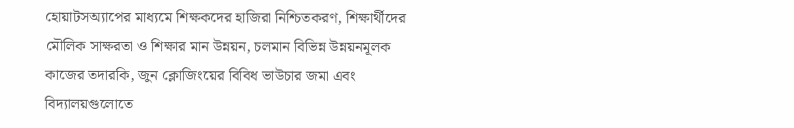হোয়াটসঅ্যাপের মাধ্যমে শিক্ষকদের হাজিরা নিশ্চিতকরণ, শিক্ষার্থীদের মৌলিক সাক্ষরতা ও শিক্ষার মান উন্নয়ন, চলমান বিভিন্ন উন্নয়নমূলক কাজের তদারকি, জুন ক্লোজিংয়ের বিবিধ ভাউচার জমা এবং বিদ্যালয়গুলোতে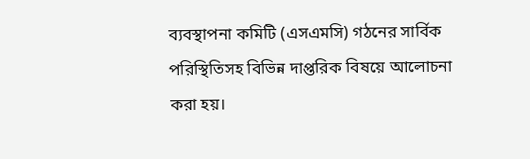ব্যবস্থাপনা কমিটি (এসএমসি) গঠনের সার্বিক পরিস্থিতিসহ বিভিন্ন দাপ্তরিক বিষয়ে আলোচনা করা হয়।